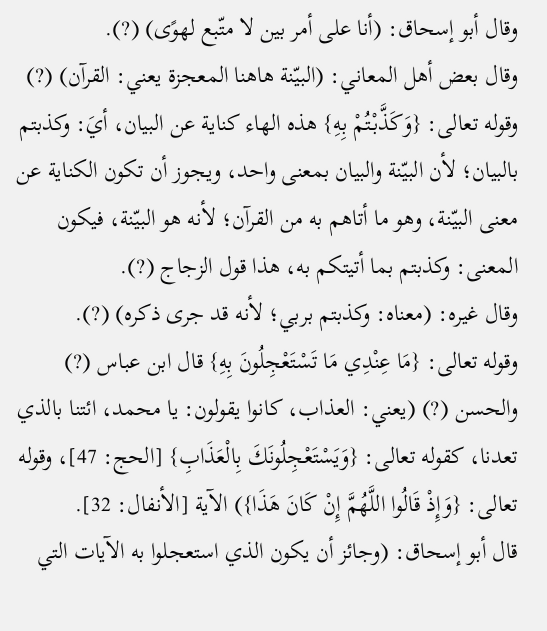وقال أبو إسحاق: (أنا على أمر بين لا متّبع لهوًى) (?).
وقال بعض أهل المعاني: (البيّنة هاهنا المعجزة يعني: القرآن) (?)
وقوله تعالى: {وَكَذَّبْتُمْ بِهِ} هذه الهاء كناية عن البيان، أيَ: وكذبتم بالبيان؛ لأن البيّنة والبيان بمعنى واحد، ويجوز أن تكون الكناية عن معنى البيّنة، وهو ما أتاهم به من القرآن؛ لأنه هو البيّنة، فيكون المعنى: وكذبتم بما أتيتكم به، هذا قول الزجاج (?).
وقال غيره: (معناه: وكذبتم بربي؛ لأنه قد جرى ذكره) (?).
وقوله تعالى: {مَا عِنْدِي مَا تَسْتَعْجِلُونَ بِهِ} قال ابن عباس (?) والحسن (?) (يعني: العذاب، كانوا يقولون: يا محمد، ائتنا بالذي تعدنا، كقوله تعالى: {وَيَسْتَعْجِلُونَكَ بِالْعَذَابِ} [الحج: 47]، وقوله تعالى: {وَإِذْ قَالُوا اللَّهُمَّ إِنْ كَانَ هَذَا}) الآية [الأنفال: 32].
قال أبو إسحاق: (وجائز أن يكون الذي استعجلوا به الآيات التي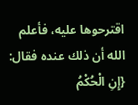اقترحوها عليه، فأعلم الله أن ذلك عنده فقال: {إِنِ الْحُكْمُ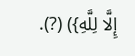إِلَّا لِلَّهِ}) (?).